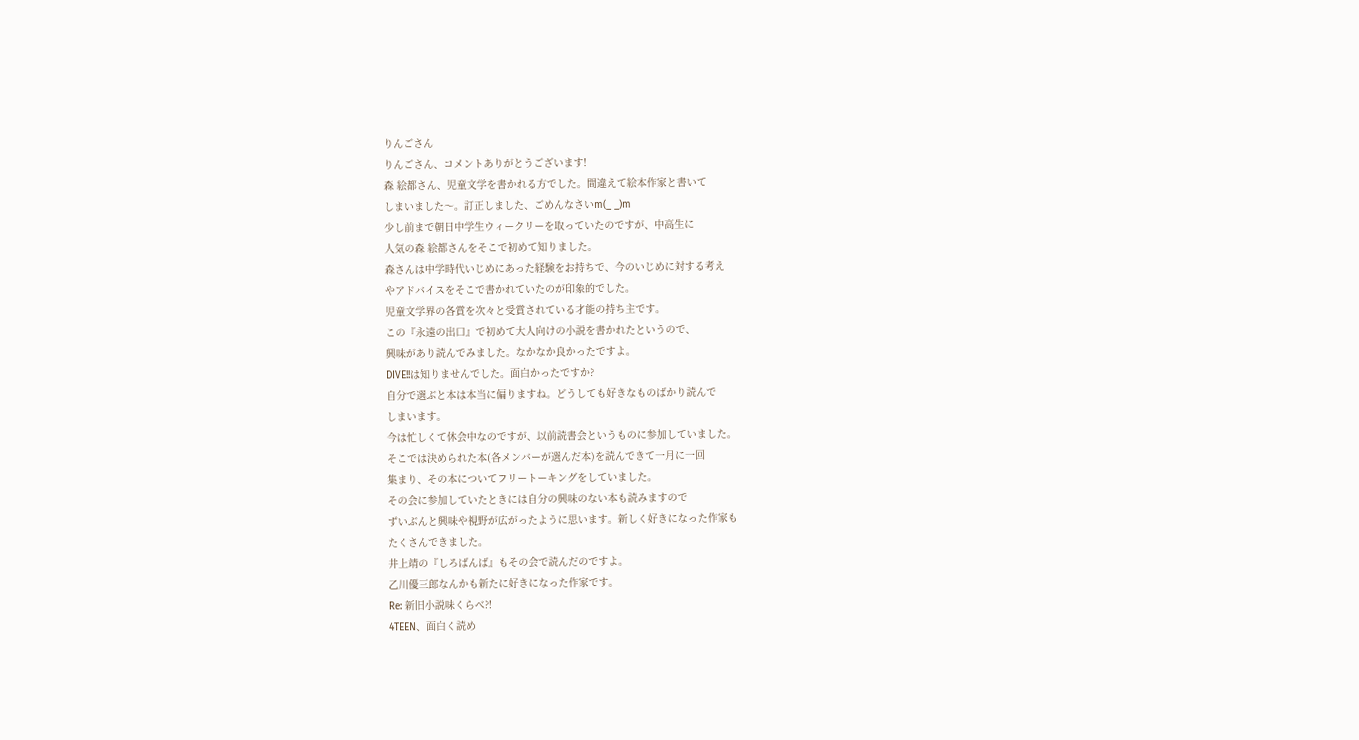りんごさん
りんごさん、コメントありがとうございます!
森 絵都さん、児童文学を書かれる方でした。間違えて絵本作家と書いて
しまいました〜。訂正しました、ごめんなさいm(_ _)m
少し前まで朝日中学生ウィークリーを取っていたのですが、中高生に
人気の森 絵都さんをそこで初めて知りました。
森さんは中学時代いじめにあった経験をお持ちで、今のいじめに対する考え
やアドバイスをそこで書かれていたのが印象的でした。
児童文学界の各賞を次々と受賞されている才能の持ち主です。
この『永遠の出口』で初めて大人向けの小説を書かれたというので、
興味があり読んでみました。なかなか良かったですよ。
DIVE!!は知りませんでした。面白かったですか?
自分で選ぶと本は本当に偏りますね。どうしても好きなものばかり読んで
しまいます。
今は忙しくて休会中なのですが、以前読書会というものに参加していました。
そこでは決められた本(各メンバーが選んだ本)を読んできて一月に一回
集まり、その本についてフリートーキングをしていました。
その会に参加していたときには自分の興味のない本も読みますので
ずいぶんと興味や視野が広がったように思います。新しく好きになった作家も
たくさんできました。
井上靖の『しろばんば』もその会で読んだのですよ。
乙川優三郎なんかも新たに好きになった作家です。
Re: 新旧小説味くらべ?!
4TEEN、面白く読め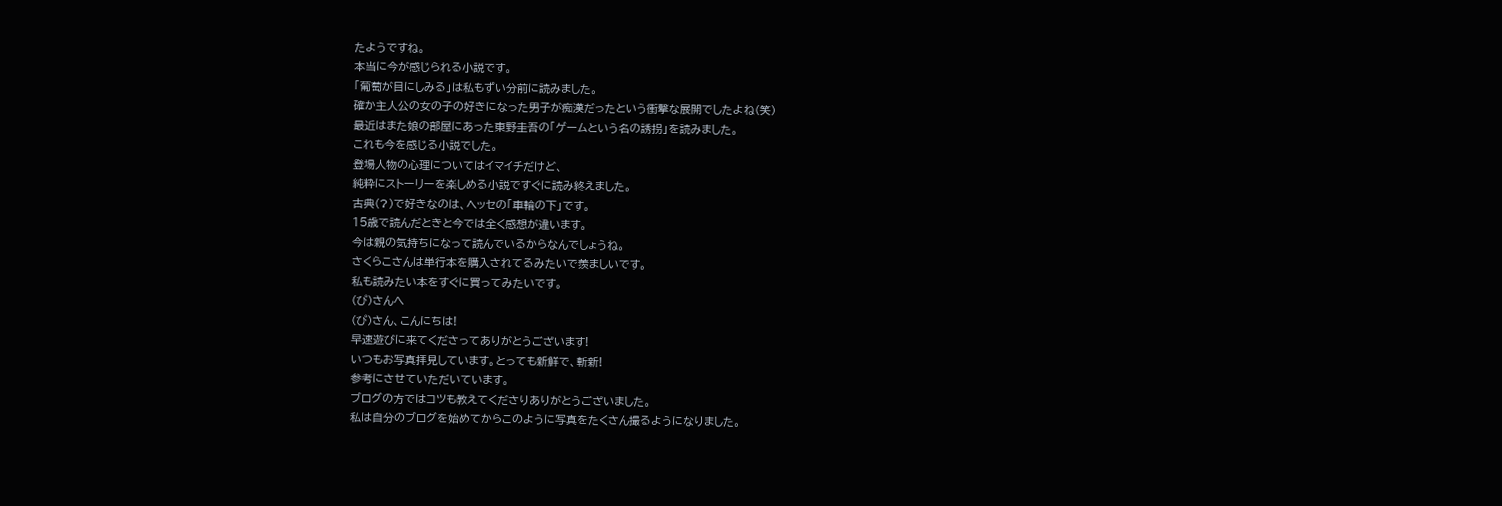たようですね。
本当に今が感じられる小説です。
「葡萄が目にしみる」は私もずい分前に読みました。
確か主人公の女の子の好きになった男子が痴漢だったという衝撃な展開でしたよね(笑)
最近はまた娘の部屋にあった東野圭吾の「ゲームという名の誘拐」を読みました。
これも今を感じる小説でした。
登場人物の心理についてはイマイチだけど、
純粋にストーリーを楽しめる小説ですぐに読み終えました。
古典(?)で好きなのは、ヘッセの「車輪の下」です。
15歳で読んだときと今では全く感想が違います。
今は親の気持ちになって読んでいるからなんでしょうね。
さくらこさんは単行本を購入されてるみたいで羨ましいです。
私も読みたい本をすぐに買ってみたいです。
(ぴ)さんへ
(ぴ)さん、こんにちは!
早速遊びに来てくださってありがとうございます!
いつもお写真拝見しています。とっても新鮮で、斬新!
参考にさせていただいています。
ブログの方ではコツも教えてくださりありがとうございました。
私は自分のブログを始めてからこのように写真をたくさん撮るようになりました。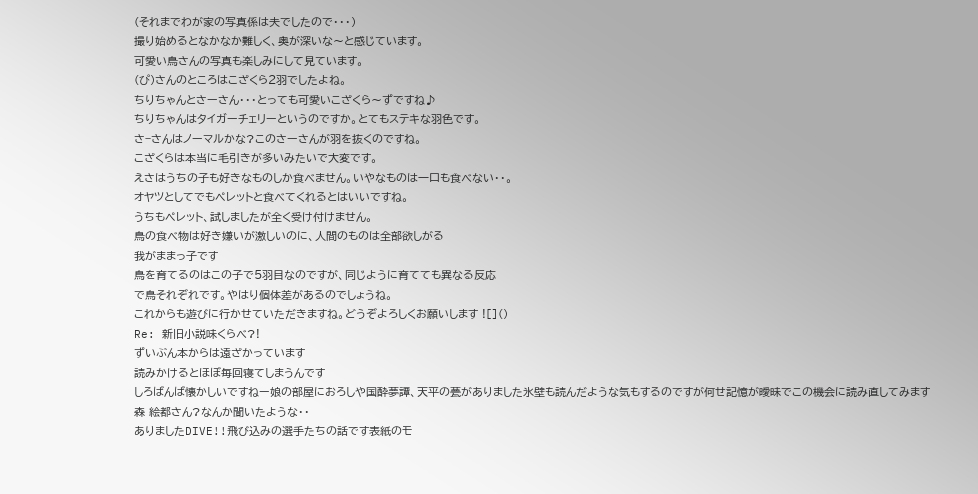(それまでわが家の写真係は夫でしたので・・・)
撮り始めるとなかなか難しく、奥が深いな〜と感じています。
可愛い鳥さんの写真も楽しみにして見ています。
(ぴ)さんのところはこざくら2羽でしたよね。
ちりちゃんとさーさん・・・とっても可愛いこざくら〜ずですね♪
ちりちゃんはタイガーチェリーというのですか。とてもステキな羽色です。
さ−さんはノーマルかな?このさーさんが羽を抜くのですね。
こざくらは本当に毛引きが多いみたいで大変です。
えさはうちの子も好きなものしか食べません。いやなものは一口も食べない・・。
オヤツとしてでもペレットと食べてくれるとはいいですね。
うちもペレット、試しましたが全く受け付けません。
鳥の食べ物は好き嫌いが激しいのに、人間のものは全部欲しがる
我がままっ子です
鳥を育てるのはこの子で5羽目なのですが、同じように育てても異なる反応
で鳥それぞれです。やはり個体差があるのでしょうね。
これからも遊びに行かせていただきますね。どうぞよろしくお願いします ![]()
Re: 新旧小説味くらべ?!
ずいぶん本からは遠ざかっています
読みかけるとほぼ毎回寝てしまうんです
しろばんば懐かしいですねー娘の部屋におろしや国酔夢譚、天平の甍がありました氷壁も読んだような気もするのですが何せ記憶が曖昧でこの機会に読み直してみます
森 絵都さん?なんか聞いたような・・
ありましたDIVE!!飛び込みの選手たちの話です表紙のモ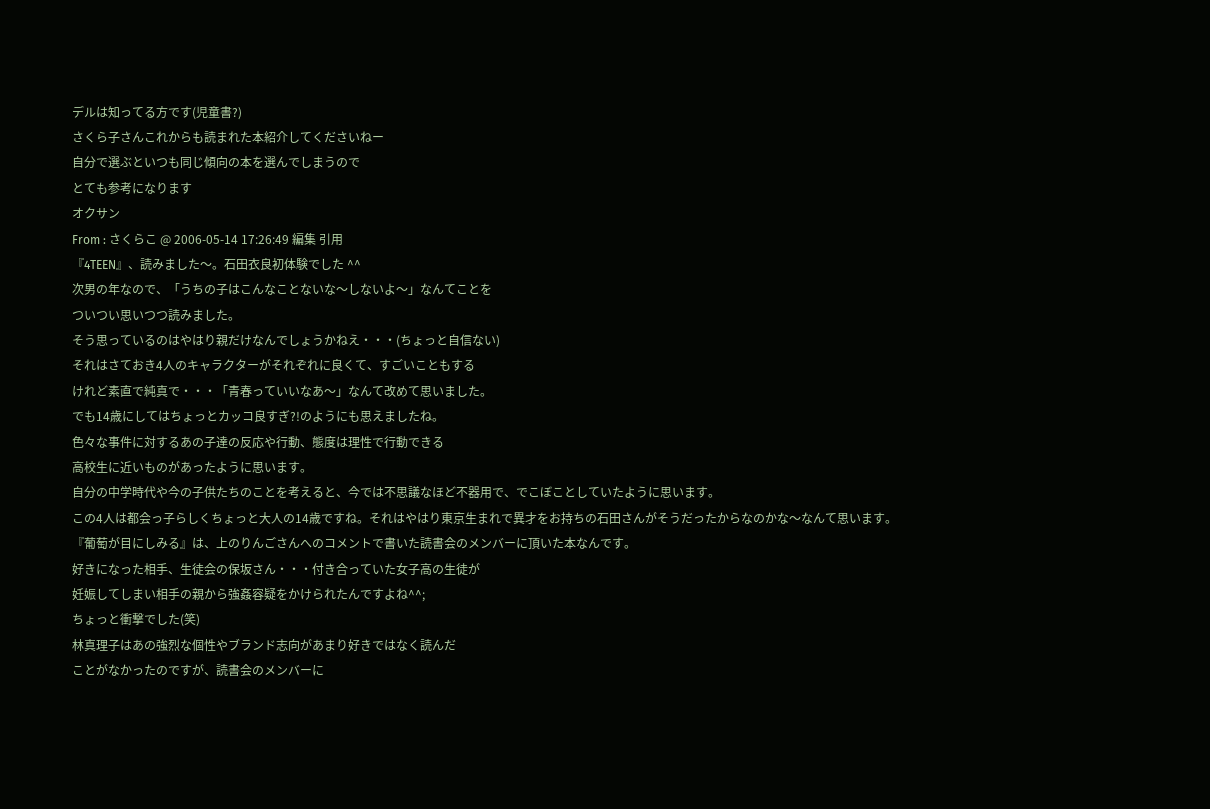デルは知ってる方です(児童書?)
さくら子さんこれからも読まれた本紹介してくださいねー
自分で選ぶといつも同じ傾向の本を選んでしまうので
とても参考になります
オクサン
From : さくらこ @ 2006-05-14 17:26:49 編集 引用
『4TEEN』、読みました〜。石田衣良初体験でした ^^
次男の年なので、「うちの子はこんなことないな〜しないよ〜」なんてことを
ついつい思いつつ読みました。
そう思っているのはやはり親だけなんでしょうかねえ・・・(ちょっと自信ない)
それはさておき4人のキャラクターがそれぞれに良くて、すごいこともする
けれど素直で純真で・・・「青春っていいなあ〜」なんて改めて思いました。
でも14歳にしてはちょっとカッコ良すぎ?!のようにも思えましたね。
色々な事件に対するあの子達の反応や行動、態度は理性で行動できる
高校生に近いものがあったように思います。
自分の中学時代や今の子供たちのことを考えると、今では不思議なほど不器用で、でこぼことしていたように思います。
この4人は都会っ子らしくちょっと大人の14歳ですね。それはやはり東京生まれで異才をお持ちの石田さんがそうだったからなのかな〜なんて思います。
『葡萄が目にしみる』は、上のりんごさんへのコメントで書いた読書会のメンバーに頂いた本なんです。
好きになった相手、生徒会の保坂さん・・・付き合っていた女子高の生徒が
妊娠してしまい相手の親から強姦容疑をかけられたんですよね^^;
ちょっと衝撃でした(笑)
林真理子はあの強烈な個性やブランド志向があまり好きではなく読んだ
ことがなかったのですが、読書会のメンバーに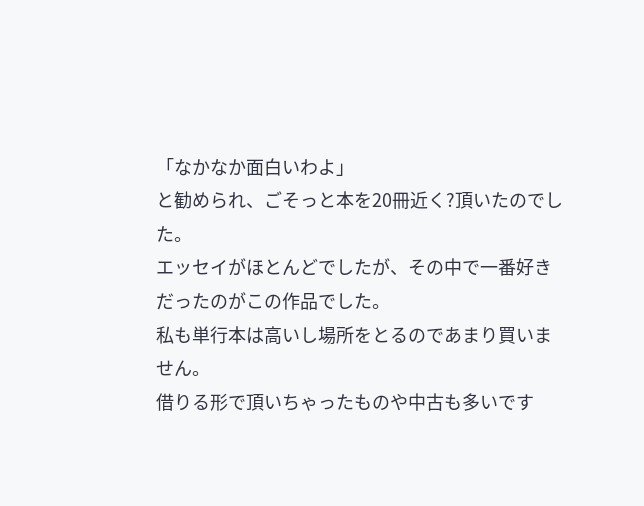「なかなか面白いわよ」
と勧められ、ごそっと本を20冊近く?頂いたのでした。
エッセイがほとんどでしたが、その中で一番好きだったのがこの作品でした。
私も単行本は高いし場所をとるのであまり買いません。
借りる形で頂いちゃったものや中古も多いです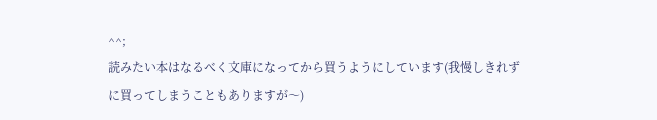^^;
読みたい本はなるべく文庫になってから買うようにしています(我慢しきれずに買ってしまうこともありますが〜)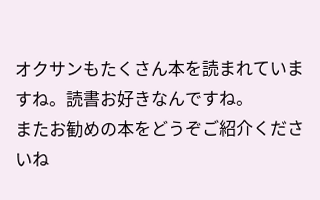オクサンもたくさん本を読まれていますね。読書お好きなんですね。
またお勧めの本をどうぞご紹介くださいね